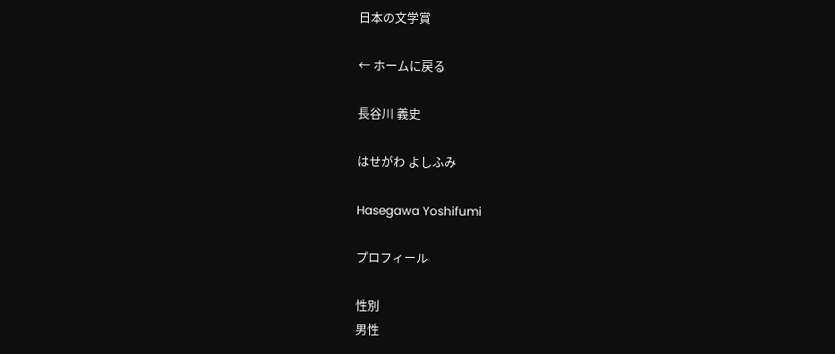日本の文学賞

← ホームに戻る

長谷川 義史

はせがわ よしふみ

Hasegawa Yoshifumi

プロフィール

性別
男性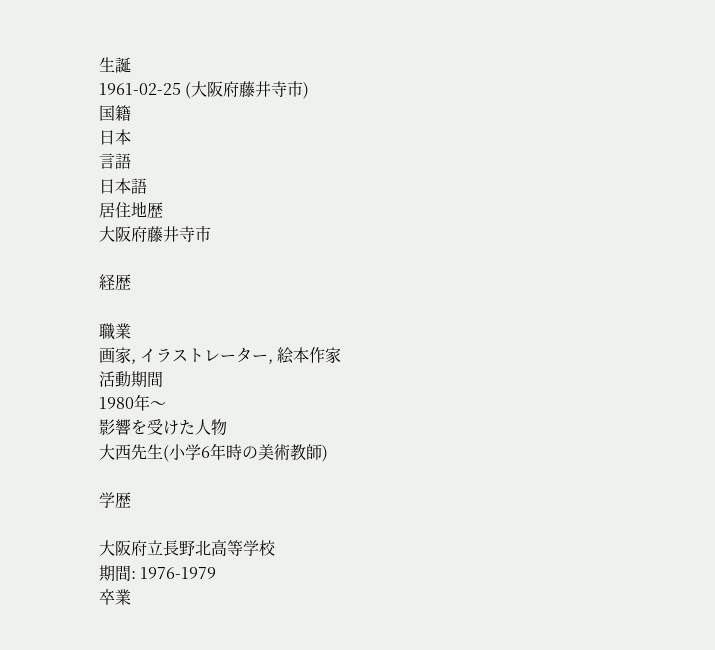生誕
1961-02-25 (大阪府藤井寺市)
国籍
日本
言語
日本語
居住地歴
大阪府藤井寺市

経歴

職業
画家, イラストレーター, 絵本作家
活動期間
1980年〜
影響を受けた人物
大西先生(小学6年時の美術教師)

学歴

大阪府立長野北高等学校
期間: 1976-1979
卒業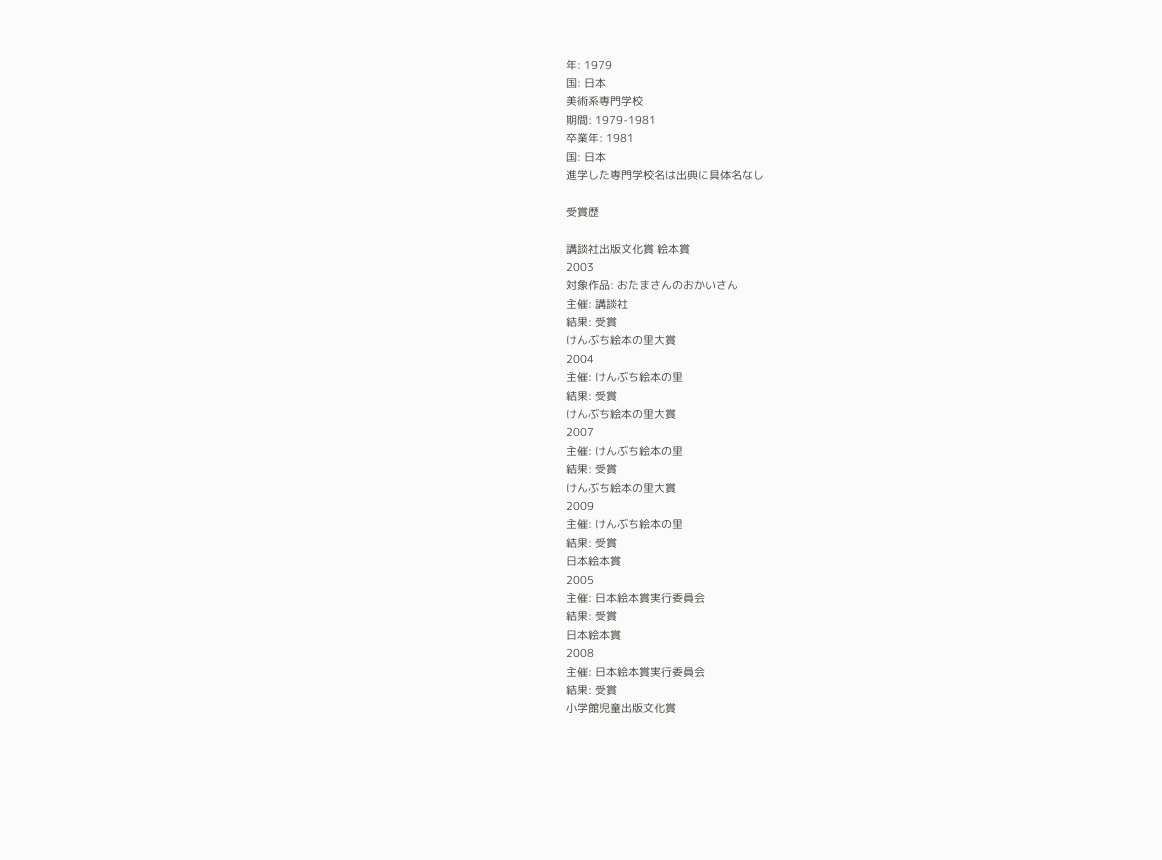年: 1979
国: 日本
美術系専門学校
期間: 1979-1981
卒業年: 1981
国: 日本
進学した専門学校名は出典に具体名なし

受賞歴

講談社出版文化賞 絵本賞
2003
対象作品: おたまさんのおかいさん
主催: 講談社
結果: 受賞
けんぶち絵本の里大賞
2004
主催: けんぶち絵本の里
結果: 受賞
けんぶち絵本の里大賞
2007
主催: けんぶち絵本の里
結果: 受賞
けんぶち絵本の里大賞
2009
主催: けんぶち絵本の里
結果: 受賞
日本絵本賞
2005
主催: 日本絵本賞実行委員会
結果: 受賞
日本絵本賞
2008
主催: 日本絵本賞実行委員会
結果: 受賞
小学館児童出版文化賞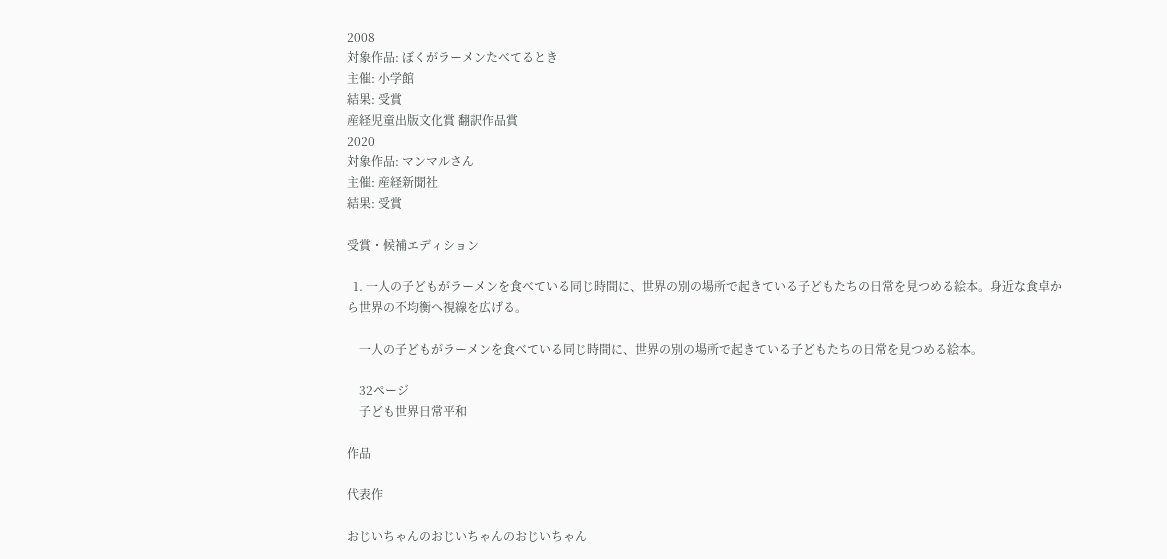2008
対象作品: ぼくがラーメンたべてるとき
主催: 小学館
結果: 受賞
産経児童出版文化賞 翻訳作品賞
2020
対象作品: マンマルさん
主催: 産経新聞社
結果: 受賞

受賞・候補エディション

  1. 一人の子どもがラーメンを食べている同じ時間に、世界の別の場所で起きている子どもたちの日常を見つめる絵本。身近な食卓から世界の不均衡へ視線を広げる。

    一人の子どもがラーメンを食べている同じ時間に、世界の別の場所で起きている子どもたちの日常を見つめる絵本。

    32ページ
    子ども世界日常平和

作品

代表作

おじいちゃんのおじいちゃんのおじいちゃん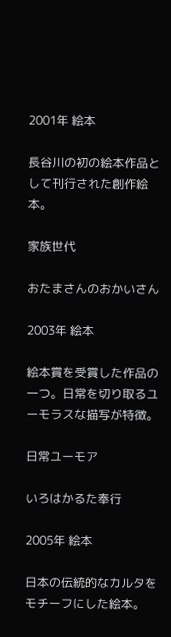2001年 絵本

長谷川の初の絵本作品として刊行された創作絵本。

家族世代

おたまさんのおかいさん

2003年 絵本

絵本賞を受賞した作品の一つ。日常を切り取るユーモラスな描写が特徴。

日常ユーモア

いろはかるた奉行

2005年 絵本

日本の伝統的なカルタをモチーフにした絵本。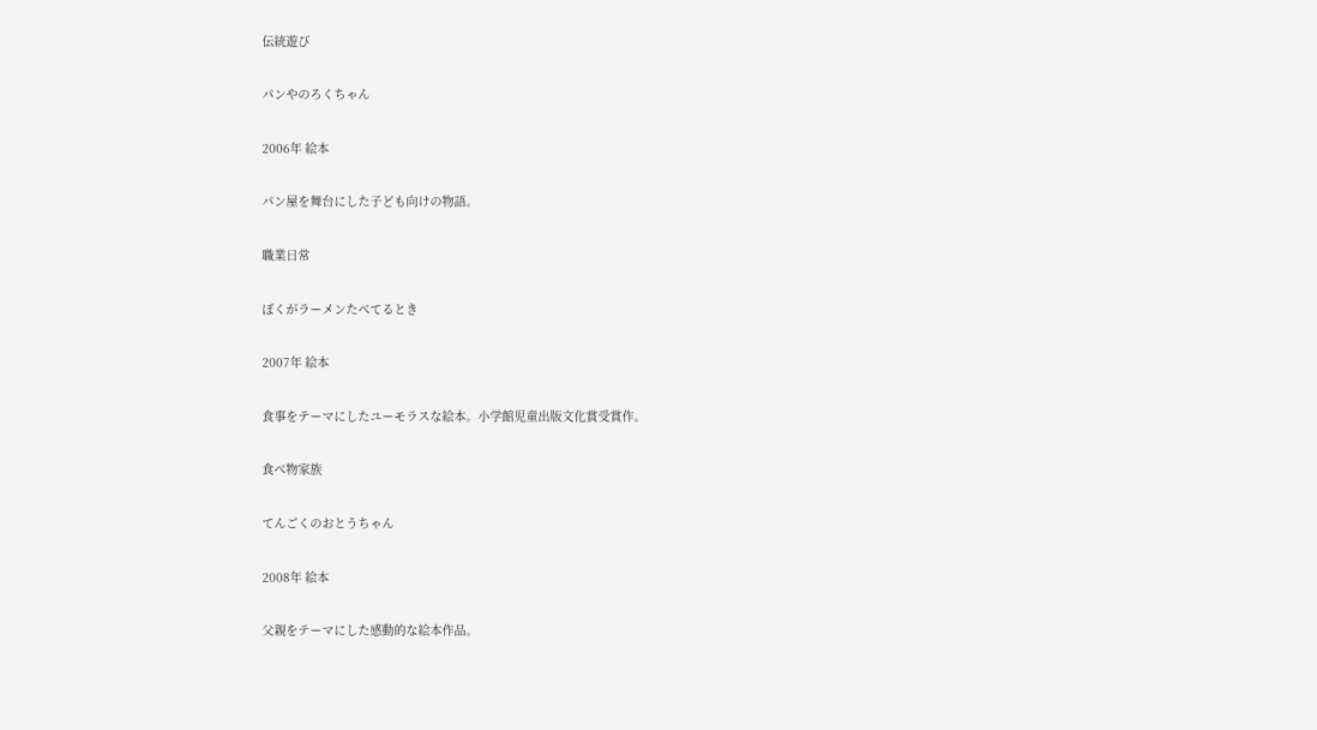伝統遊び

パンやのろくちゃん

2006年 絵本

パン屋を舞台にした子ども向けの物語。

職業日常

ぼくがラーメンたべてるとき

2007年 絵本

食事をテーマにしたユーモラスな絵本。小学館児童出版文化賞受賞作。

食べ物家族

てんごくのおとうちゃん

2008年 絵本

父親をテーマにした感動的な絵本作品。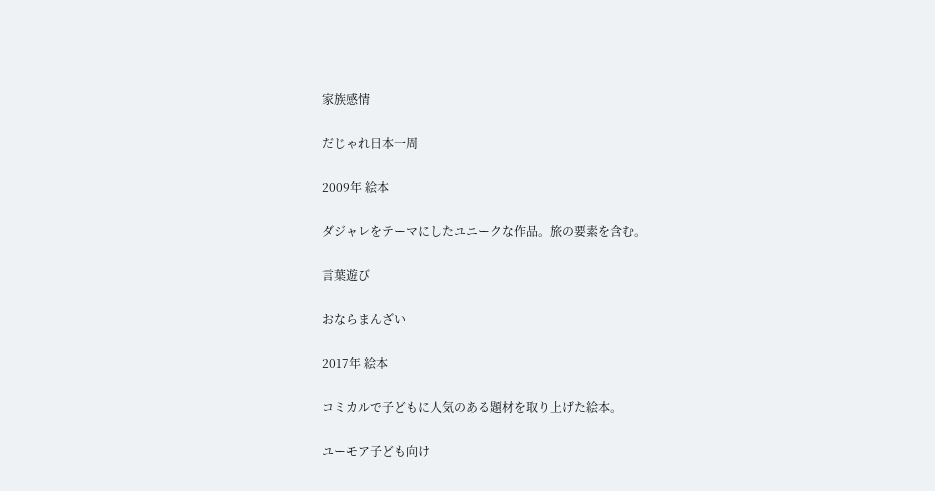家族感情

だじゃれ日本一周

2009年 絵本

ダジャレをテーマにしたユニークな作品。旅の要素を含む。

言葉遊び

おならまんざい

2017年 絵本

コミカルで子どもに人気のある題材を取り上げた絵本。

ユーモア子ども向け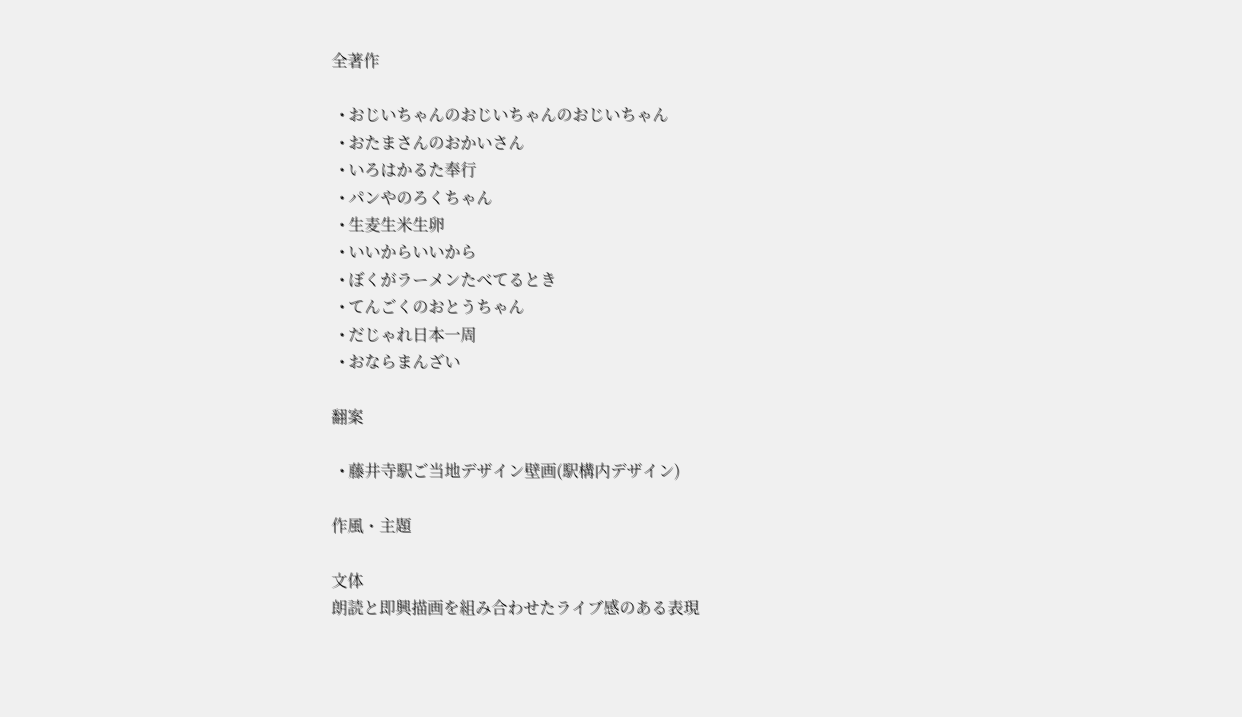全著作

  • おじいちゃんのおじいちゃんのおじいちゃん
  • おたまさんのおかいさん
  • いろはかるた奉行
  • パンやのろくちゃん
  • 生麦生米生卵
  • いいからいいから
  • ぼくがラーメンたべてるとき
  • てんごくのおとうちゃん
  • だじゃれ日本一周
  • おならまんざい

翻案

  • 藤井寺駅ご当地デザイン壁画(駅構内デザイン)

作風・主題

文体
朗読と即興描画を組み合わせたライブ感のある表現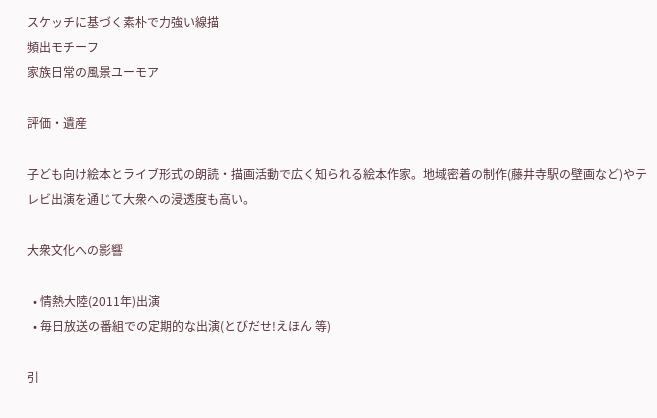スケッチに基づく素朴で力強い線描
頻出モチーフ
家族日常の風景ユーモア

評価・遺産

子ども向け絵本とライブ形式の朗読・描画活動で広く知られる絵本作家。地域密着の制作(藤井寺駅の壁画など)やテレビ出演を通じて大衆への浸透度も高い。

大衆文化への影響

  • 情熱大陸(2011年)出演
  • 毎日放送の番組での定期的な出演(とびだせ!えほん 等)

引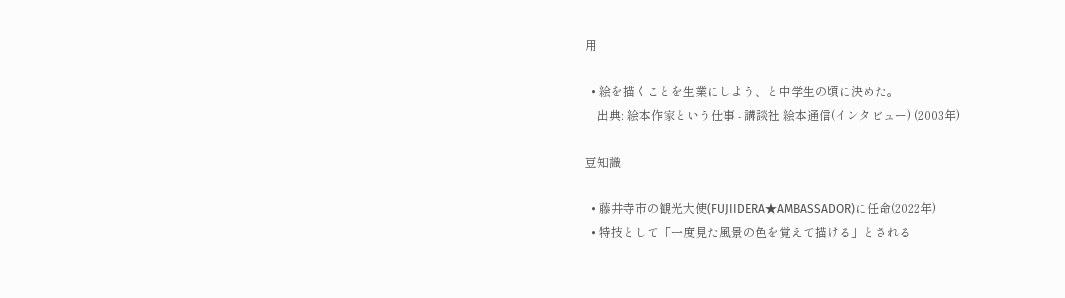用

  • 絵を描くことを生業にしよう、と中学生の頃に決めた。
    出典: 絵本作家という仕事 - 講談社 絵本通信(インタビュー) (2003年)

豆知識

  • 藤井寺市の観光大使(FUJIIDERA★AMBASSADOR)に任命(2022年)
  • 特技として「一度見た風景の色を覚えて描ける」とされる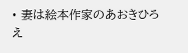• 妻は絵本作家のあおきひろえ